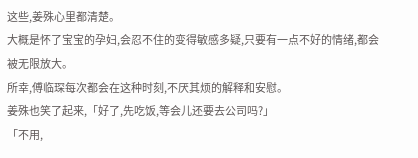这些,姜殊心里都清楚。
大概是怀了宝宝的孕妇,会忍不住的变得敏感多疑,只要有一点不好的情绪,都会被无限放大。
所幸,傅临琛每次都会在这种时刻,不厌其烦的解释和安慰。
姜殊也笑了起来,「好了,先吃饭,等会儿还要去公司吗?」
「不用,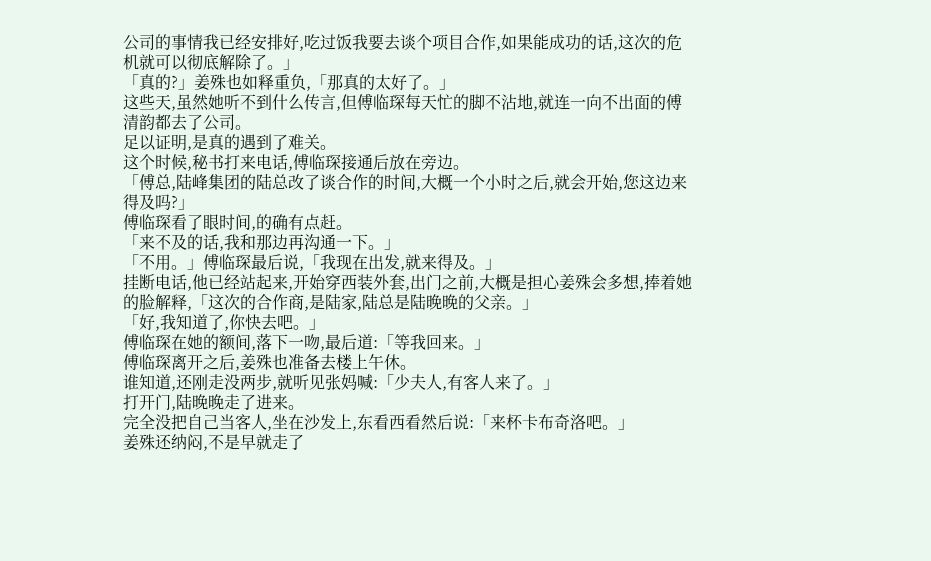公司的事情我已经安排好,吃过饭我要去谈个项目合作,如果能成功的话,这次的危机就可以彻底解除了。」
「真的?」姜殊也如释重负,「那真的太好了。」
这些天,虽然她听不到什么传言,但傅临琛每天忙的脚不沾地,就连一向不出面的傅清韵都去了公司。
足以证明,是真的遇到了难关。
这个时候,秘书打来电话,傅临琛接通后放在旁边。
「傅总,陆峰集团的陆总改了谈合作的时间,大概一个小时之后,就会开始,您这边来得及吗?」
傅临琛看了眼时间,的确有点赶。
「来不及的话,我和那边再沟通一下。」
「不用。」傅临琛最后说,「我现在出发,就来得及。」
挂断电话,他已经站起来,开始穿西装外套,出门之前,大概是担心姜殊会多想,捧着她的脸解释,「这次的合作商,是陆家,陆总是陆晚晚的父亲。」
「好,我知道了,你快去吧。」
傅临琛在她的额间,落下一吻,最后道:「等我回来。」
傅临琛离开之后,姜殊也准备去楼上午休。
谁知道,还刚走没两步,就听见张妈喊:「少夫人,有客人来了。」
打开门,陆晚晚走了进来。
完全没把自己当客人,坐在沙发上,东看西看然后说:「来杯卡布奇洛吧。」
姜殊还纳闷,不是早就走了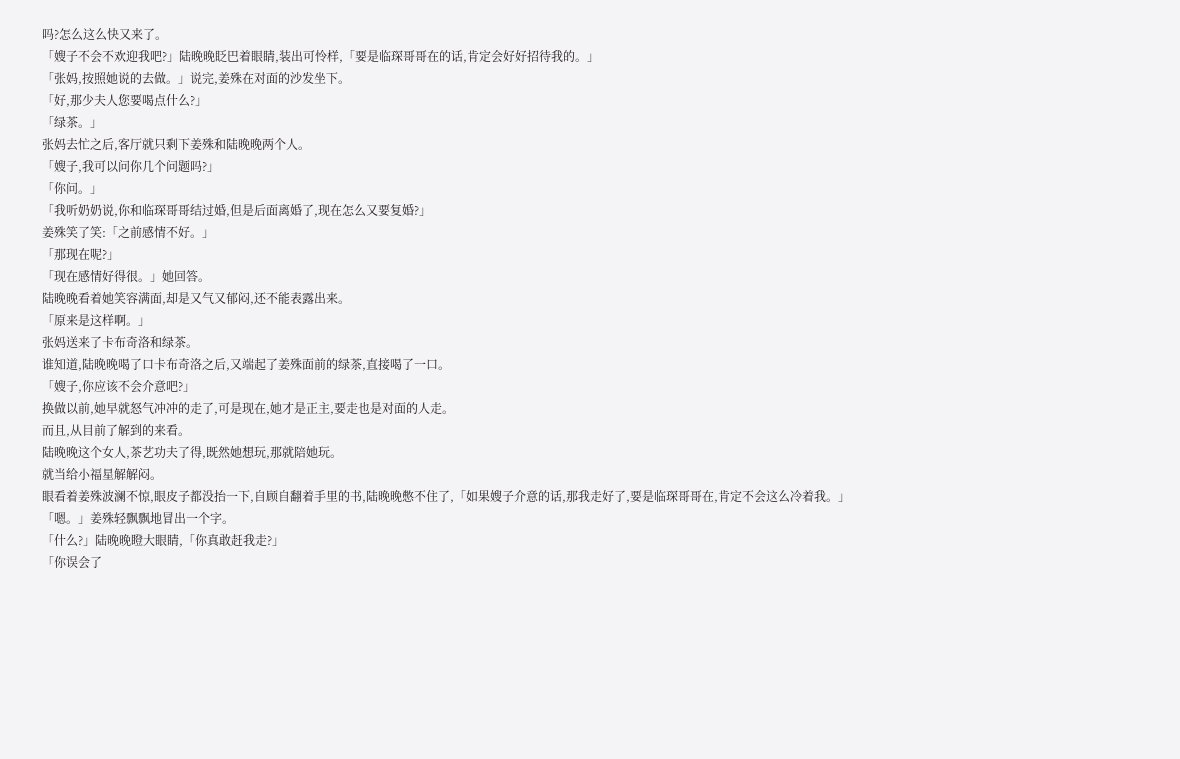吗?怎么这么快又来了。
「嫂子不会不欢迎我吧?」陆晚晚眨巴着眼睛,装出可怜样,「要是临琛哥哥在的话,肯定会好好招待我的。」
「张妈,按照她说的去做。」说完,姜殊在对面的沙发坐下。
「好,那少夫人您要喝点什么?」
「绿茶。」
张妈去忙之后,客厅就只剩下姜殊和陆晚晚两个人。
「嫂子,我可以问你几个问题吗?」
「你问。」
「我听奶奶说,你和临琛哥哥结过婚,但是后面离婚了,现在怎么又要复婚?」
姜殊笑了笑:「之前感情不好。」
「那现在呢?」
「现在感情好得很。」她回答。
陆晚晚看着她笑容满面,却是又气又郁闷,还不能表露出来。
「原来是这样啊。」
张妈送来了卡布奇洛和绿茶。
谁知道,陆晚晚喝了口卡布奇洛之后,又端起了姜殊面前的绿茶,直接喝了一口。
「嫂子,你应该不会介意吧?」
换做以前,她早就怒气冲冲的走了,可是现在,她才是正主,要走也是对面的人走。
而且,从目前了解到的来看。
陆晚晚这个女人,茶艺功夫了得,既然她想玩,那就陪她玩。
就当给小福星解解闷。
眼看着姜殊波澜不惊,眼皮子都没抬一下,自顾自翻着手里的书,陆晚晚憋不住了,「如果嫂子介意的话,那我走好了,要是临琛哥哥在,肯定不会这么冷着我。」
「嗯。」姜殊轻飘飘地冒出一个字。
「什么?」陆晚晚瞪大眼睛,「你真敢赶我走?」
「你误会了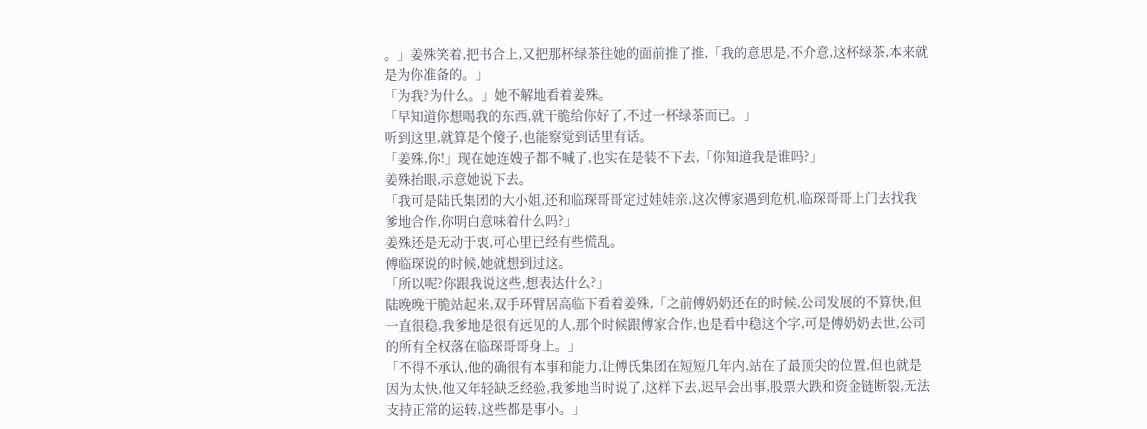。」姜殊笑着,把书合上,又把那杯绿茶往她的面前推了推,「我的意思是,不介意,这杯绿茶,本来就是为你准备的。」
「为我?为什么。」她不解地看着姜殊。
「早知道你想喝我的东西,就干脆给你好了,不过一杯绿茶而已。」
听到这里,就算是个傻子,也能察觉到话里有话。
「姜殊,你!」现在她连嫂子都不喊了,也实在是装不下去,「你知道我是谁吗?」
姜殊抬眼,示意她说下去。
「我可是陆氏集团的大小姐,还和临琛哥哥定过娃娃亲,这次傅家遇到危机,临琛哥哥上门去找我爹地合作,你明白意味着什么吗?」
姜殊还是无动于衷,可心里已经有些慌乱。
傅临琛说的时候,她就想到过这。
「所以呢?你跟我说这些,想表达什么?」
陆晚晚干脆站起来,双手环臂居高临下看着姜殊,「之前傅奶奶还在的时候,公司发展的不算快,但一直很稳,我爹地是很有远见的人,那个时候跟傅家合作,也是看中稳这个字,可是傅奶奶去世,公司的所有全权落在临琛哥哥身上。」
「不得不承认,他的确很有本事和能力,让傅氏集团在短短几年内,站在了最顶尖的位置,但也就是因为太快,他又年轻缺乏经验,我爹地当时说了,这样下去,迟早会出事,股票大跌和资金链断裂,无法支持正常的运转,这些都是事小。」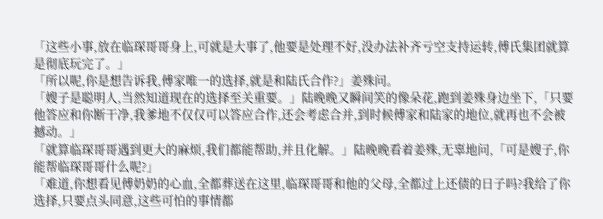「这些小事,放在临琛哥哥身上,可就是大事了,他要是处理不好,没办法补齐亏空支持运转,傅氏集团就算是彻底玩完了。」
「所以呢,你是想告诉我,傅家唯一的选择,就是和陆氏合作?」姜殊问。
「嫂子是聪明人,当然知道现在的选择至关重要。」陆晚晚又瞬间笑的像朵花,跑到姜殊身边坐下,「只要他答应和你断干净,我爹地不仅仅可以答应合作,还会考虑合并,到时候傅家和陆家的地位,就再也不会被撼动。」
「就算临琛哥哥遇到更大的麻烦,我们都能帮助,并且化解。」陆晚晚看着姜殊,无辜地问,「可是嫂子,你能帮临琛哥哥什么呢?」
「难道,你想看见傅奶奶的心血,全都葬送在这里,临琛哥哥和他的父母,全都过上还债的日子吗?我给了你选择,只要点头同意,这些可怕的事情都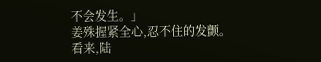不会发生。」
姜殊握紧全心,忍不住的发颤。
看来,陆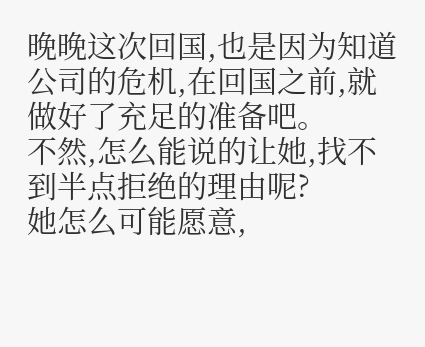晚晚这次回国,也是因为知道公司的危机,在回国之前,就做好了充足的准备吧。
不然,怎么能说的让她,找不到半点拒绝的理由呢?
她怎么可能愿意,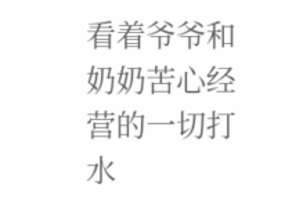看着爷爷和奶奶苦心经营的一切打水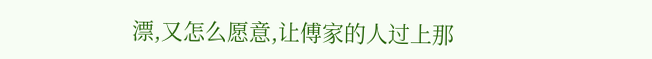漂,又怎么愿意,让傅家的人过上那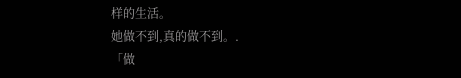样的生活。
她做不到,真的做不到。.
「做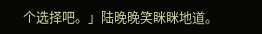个选择吧。」陆晚晚笑眯眯地道。